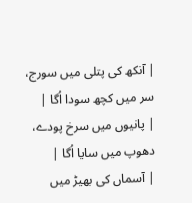| آنکھ کی پتلی میں سورج، سر میں کچھ سودا اُگا |
| پانیوں میں سرخ پودے، دھوپ میں سایا اُگا |
| آسماں کی بھیڑ میں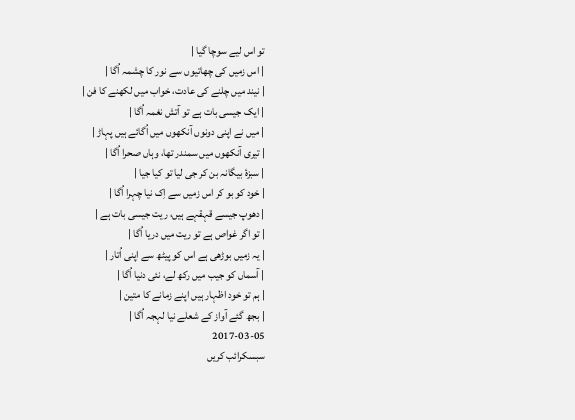تو اس لیے سوچا گیا |
| اس زمیں کی چھاتیوں سے نور کا چشمہ اُگا |
| نیند میں چلنے کی عادت، خواب میں لکھنے کا فن |
| ایک جیسی بات ہے تو آتش نغمہ اُگا |
| میں نے اپنی دونوں آنکھوں میں اُگائے ہیں پہاڑ |
| تیری آنکھوں میں سمندر تھا، وہاں صحرا اُگا |
| سبزۂ بیگانہ بن کر جی لیا تو کیا جیا |
| خود کو بو کر اس زمیں سے اِک نیا چہرا اُگا |
| دھوپ جیسے قہقہے ہیں، ریت جیسی بات ہے |
| تو اگر غواص ہے تو ریت میں دریا اُگا |
| یہ زمیں بوڑھی ہے اس کو پیٹھ سے اپنی اُتار |
| آسماں کو جیب میں رکھ لے، نئی دنیا اُگا |
| ہم تو خود اظہار ہیں اپنے زمانے کا متین |
| بجھ گئے آواز کے شعلے نیا لہجہ اُگا |
2017-03-05
سبسکرائب کریں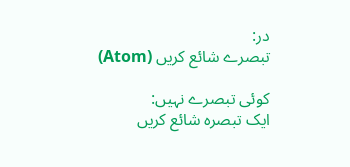در:
تبصرے شائع کریں (Atom)

کوئی تبصرے نہیں:
ایک تبصرہ شائع کریں